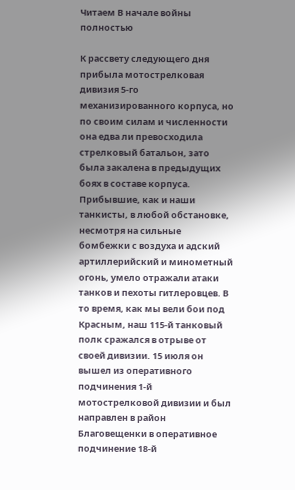Читаем В начале войны полностью

К рассвету следующего дня прибыла мотострелковая дивизия 5-го механизированного корпуса, но по своим силам и численности она едва ли превосходила стрелковый батальон, зато была закалена в предыдущих боях в составе корпуса. Прибывшие, как и наши танкисты, в любой обстановке, несмотря на сильные бомбежки с воздуха и адский артиллерийский и минометный огонь, умело отражали атаки танков и пехоты гитлеровцев. В то время, как мы вели бои под Красным, наш 115-й танковый полк сражался в отрыве от своей дивизии. 15 июля он вышел из оперативного подчинения 1-й мотострелковой дивизии и был направлен в район Благовещенки в оперативное подчинение 18-й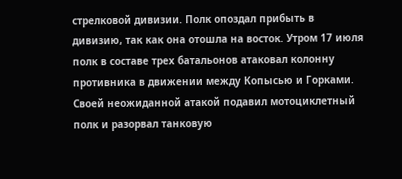стрелковой дивизии. Полк опоздал прибыть в дивизию, так как она отошла на восток. Утром 17 июля полк в составе трех батальонов атаковал колонну противника в движении между Копысью и Горками. Своей неожиданной атакой подавил мотоциклетный полк и разорвал танковую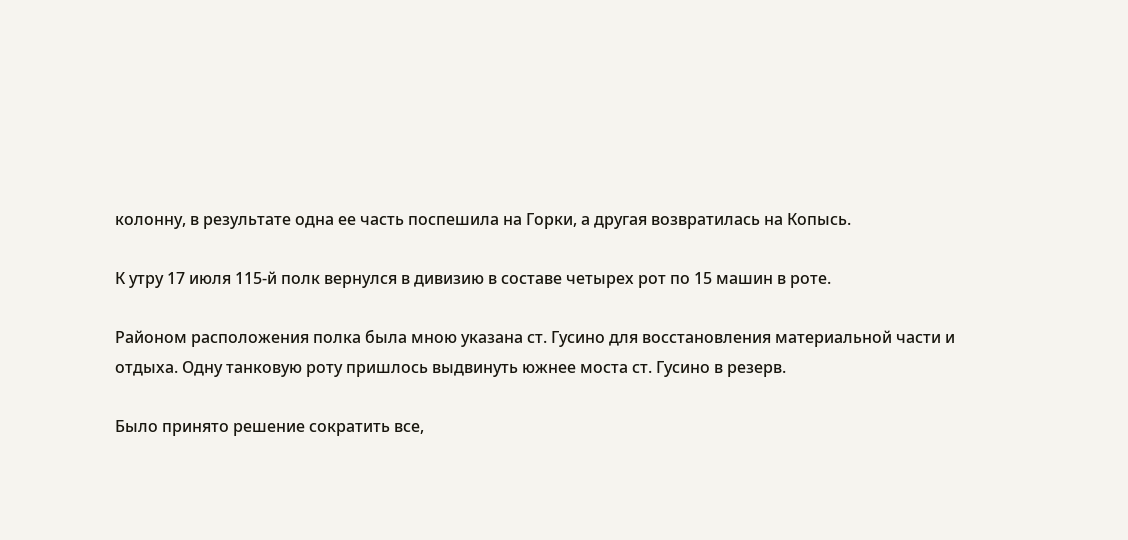колонну, в результате одна ее часть поспешила на Горки, а другая возвратилась на Копысь.

К утру 17 июля 115-й полк вернулся в дивизию в составе четырех рот по 15 машин в роте.

Районом расположения полка была мною указана ст. Гусино для восстановления материальной части и отдыха. Одну танковую роту пришлось выдвинуть южнее моста ст. Гусино в резерв.

Было принято решение сократить все,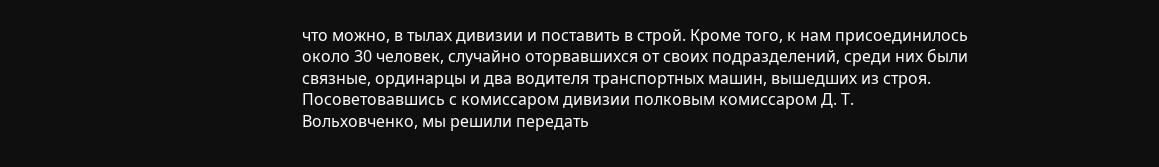что можно, в тылах дивизии и поставить в строй. Кроме того, к нам присоединилось около 30 человек, случайно оторвавшихся от своих подразделений, среди них были связные, ординарцы и два водителя транспортных машин, вышедших из строя. Посоветовавшись с комиссаром дивизии полковым комиссаром Д. Т. Вольховченко, мы решили передать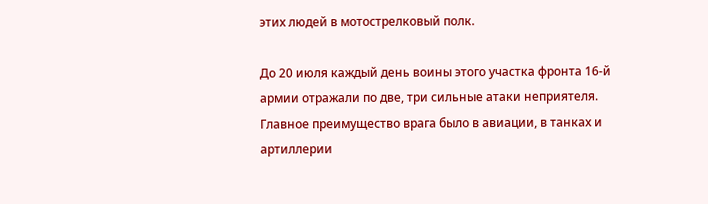этих людей в мотострелковый полк.

До 20 июля каждый день воины этого участка фронта 16-й армии отражали по две, три сильные атаки неприятеля. Главное преимущество врага было в авиации, в танках и артиллерии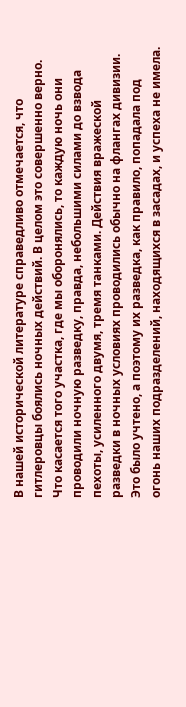В нашей исторической литературе справедливо отмечается, что гитлеровцы боялись ночных действий. В целом это совершенно верно. Что касается того участка, где мы оборонялись, то каждую ночь они проводили ночную разведку, правда, небольшими силами до взвода пехоты, усиленного двумя, тремя танками. Действия вражеской разведки в ночных условиях проводились обычно на флангах дивизии. Это было учтено, а поэтому их разведка, как правило, попадала под огонь наших подразделений, находящихся в засадах, и успеха не имела.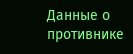Данные о противнике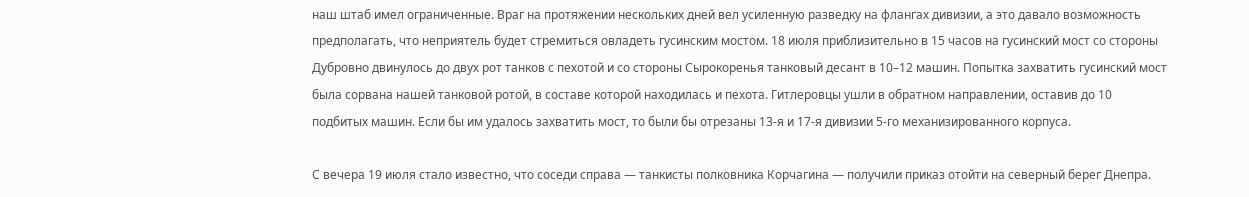наш штаб имел ограниченные. Враг на протяжении нескольких дней вел усиленную разведку на флангах дивизии, а это давало возможность предполагать, что неприятель будет стремиться овладеть гусинским мостом. 18 июля приблизительно в 15 часов на гусинский мост со стороны Дубровно двинулось до двух рот танков с пехотой и со стороны Сырокоренья танковый десант в 10–12 машин. Попытка захватить гусинский мост была сорвана нашей танковой ротой, в составе которой находилась и пехота. Гитлеровцы ушли в обратном направлении, оставив до 10 подбитых машин. Если бы им удалось захватить мост, то были бы отрезаны 13-я и 17-я дивизии 5-го механизированного корпуса.

С вечера 19 июля стало известно, что соседи справа — танкисты полковника Корчагина — получили приказ отойти на северный берег Днепра.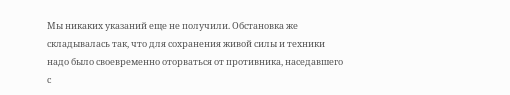Мы никаких указаний еще не получили. Обстановка же складывалась так, что для сохранения живой силы и техники надо было своевременно оторваться от противника, наседавшего с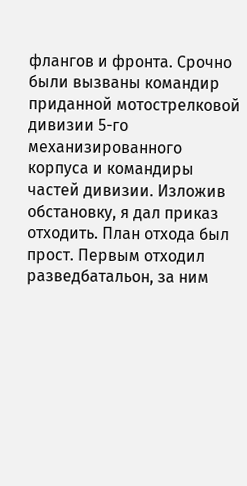флангов и фронта. Срочно были вызваны командир приданной мотострелковой дивизии 5-го механизированного корпуса и командиры частей дивизии. Изложив обстановку, я дал приказ отходить. План отхода был прост. Первым отходил разведбатальон, за ним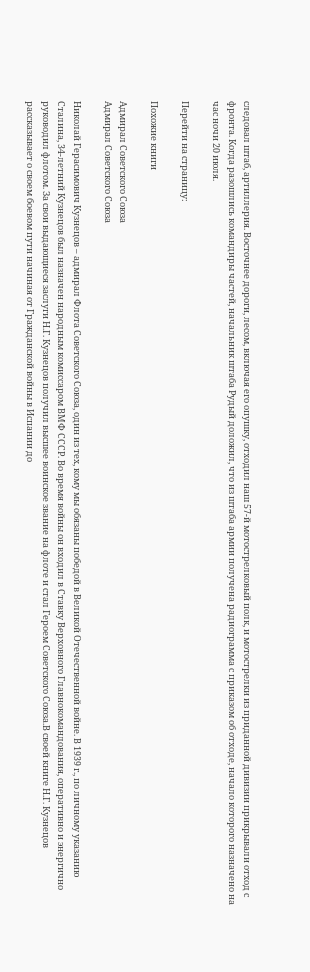следовал штаб, артиллерия. Восточнее дороги, лесом, включая его опушку, отходил наш 57-й мотострелковый полк, и мотострелки из приданной дивизии прикрывали отход с фронта. Когда разошлись командиры частей, начальник штаба Рудый доложил, что из штаба армии получена радиограмма с приказом об отходе, начало которого назначено на час ночи 20 июля.

Перейти на страницу:

Похожие книги

Адмирал Советского Союза
Адмирал Советского Союза

Николай Герасимович Кузнецов – адмирал Флота Советского Союза, один из тех, кому мы обязаны победой в Великой Отечественной войне. В 1939 г., по личному указанию Сталина, 34-летний Кузнецов был назначен народным комиссаром ВМФ СССР. Во время войны он входил в Ставку Верховного Главнокомандования, оперативно и энергично руководил флотом. За свои выдающиеся заслуги Н.Г. Кузнецов получил высшее воинское звание на флоте и стал Героем Советского Союза.В своей книге Н.Г. Кузнецов рассказывает о своем боевом пути начиная от Гражданской войны в Испании до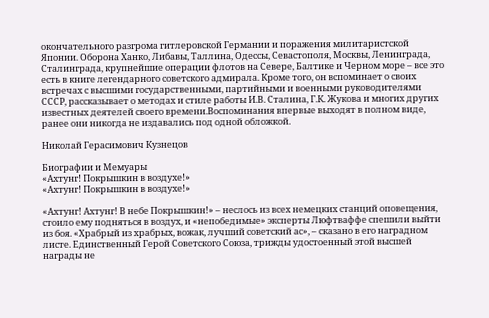окончательного разгрома гитлеровской Германии и поражения милитаристской Японии. Оборона Ханко, Либавы, Таллина, Одессы, Севастополя, Москвы, Ленинграда, Сталинграда, крупнейшие операции флотов на Севере, Балтике и Черном море – все это есть в книге легендарного советского адмирала. Кроме того, он вспоминает о своих встречах с высшими государственными, партийными и военными руководителями СССР, рассказывает о методах и стиле работы И.В. Сталина, Г.К. Жукова и многих других известных деятелей своего времени.Воспоминания впервые выходят в полном виде, ранее они никогда не издавались под одной обложкой.

Николай Герасимович Кузнецов

Биографии и Мемуары
«Ахтунг! Покрышкин в воздухе!»
«Ахтунг! Покрышкин в воздухе!»

«Ахтунг! Ахтунг! В небе Покрышкин!» – неслось из всех немецких станций оповещения, стоило ему подняться в воздух, и «непобедимые» эксперты Люфтваффе спешили выйти из боя. «Храбрый из храбрых, вожак, лучший советский ас», – сказано в его наградном листе. Единственный Герой Советского Союза, трижды удостоенный этой высшей награды не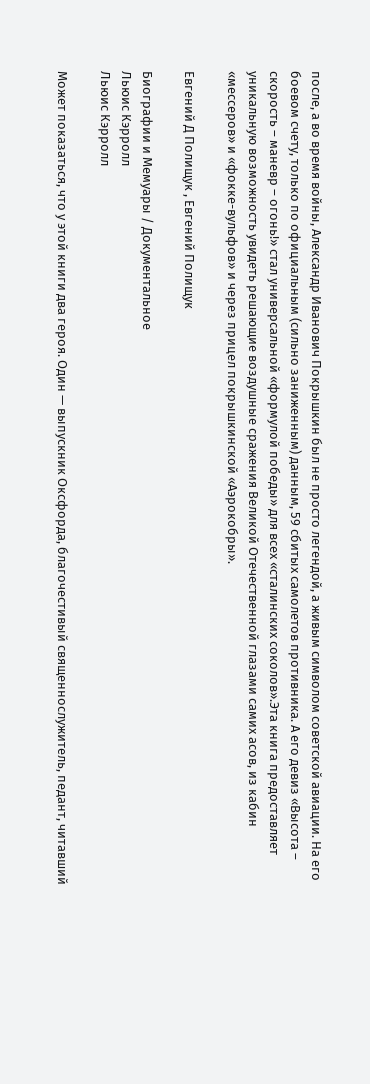после, а во время войны, Александр Иванович Покрышкин был не просто легендой, а живым символом советской авиации. На его боевом счету, только по официальным (сильно заниженным) данным, 59 сбитых самолетов противника. А его девиз «Высота – скорость – маневр – огонь!» стал универсальной «формулой победы» для всех «сталинских соколов».Эта книга предоставляет уникальную возможность увидеть решающие воздушные сражения Великой Отечественной глазами самих асов, из кабин «мессеров» и «фокке-вульфов» и через прицел покрышкинской «Аэрокобры».

Евгений Д Полищук , Евгений Полищук

Биографии и Мемуары / Документальное
Льюис Кэрролл
Льюис Кэрролл

Может показаться, что у этой книги два героя. Один — выпускник Оксфорда, благочестивый священнослужитель, педант, читавший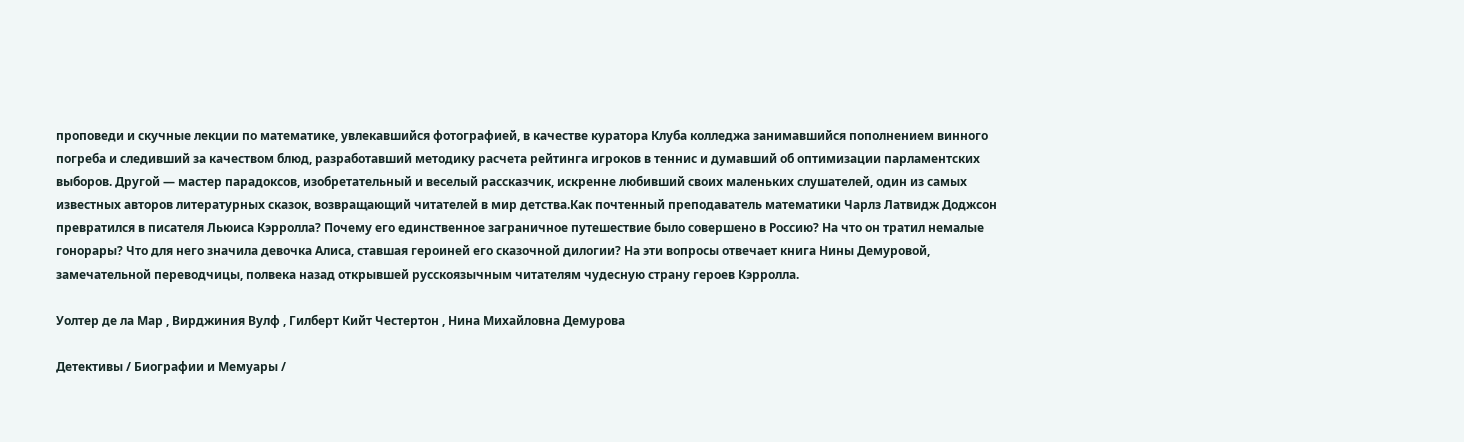проповеди и скучные лекции по математике, увлекавшийся фотографией, в качестве куратора Клуба колледжа занимавшийся пополнением винного погреба и следивший за качеством блюд, разработавший методику расчета рейтинга игроков в теннис и думавший об оптимизации парламентских выборов. Другой — мастер парадоксов, изобретательный и веселый рассказчик, искренне любивший своих маленьких слушателей, один из самых известных авторов литературных сказок, возвращающий читателей в мир детства.Как почтенный преподаватель математики Чарлз Латвидж Доджсон превратился в писателя Льюиса Кэрролла? Почему его единственное заграничное путешествие было совершено в Россию? На что он тратил немалые гонорары? Что для него значила девочка Алиса, ставшая героиней его сказочной дилогии? На эти вопросы отвечает книга Нины Демуровой, замечательной переводчицы, полвека назад открывшей русскоязычным читателям чудесную страну героев Кэрролла.

Уолтер де ла Мар , Вирджиния Вулф , Гилберт Кийт Честертон , Нина Михайловна Демурова

Детективы / Биографии и Мемуары /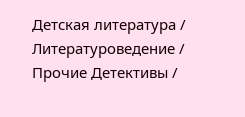Детская литература / Литературоведение / Прочие Детективы /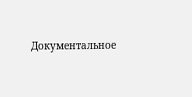Документальное